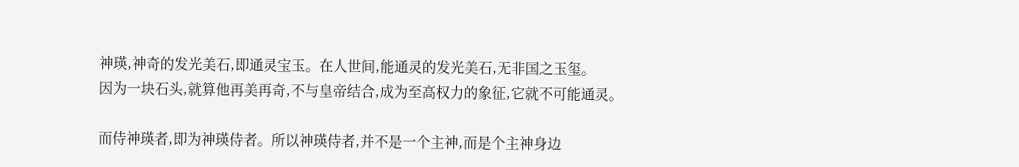神瑛,神奇的发光美石,即通灵宝玉。在人世间,能通灵的发光美石,无非国之玉玺。
因为一块石头,就算他再美再奇,不与皇帝结合,成为至高权力的象征,它就不可能通灵。

而侍神瑛者,即为神瑛侍者。所以神瑛侍者,并不是一个主神,而是个主神身边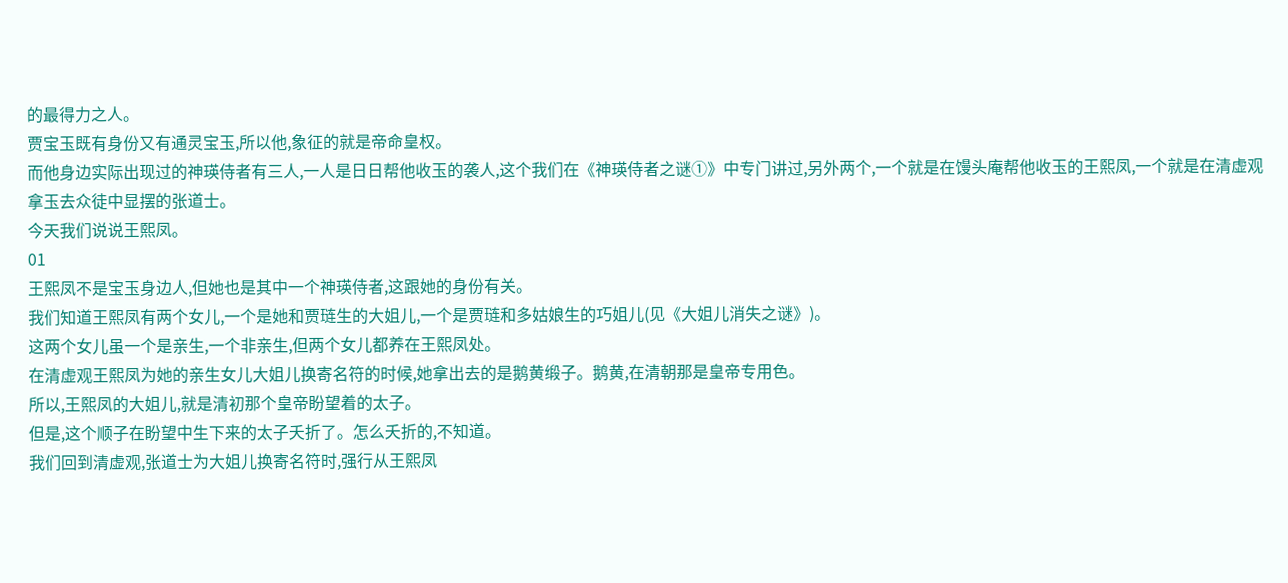的最得力之人。
贾宝玉既有身份又有通灵宝玉,所以他,象征的就是帝命皇权。
而他身边实际出现过的神瑛侍者有三人,一人是日日帮他收玉的袭人,这个我们在《神瑛侍者之谜①》中专门讲过,另外两个,一个就是在馒头庵帮他收玉的王熙凤,一个就是在清虚观拿玉去众徒中显摆的张道士。
今天我们说说王熙凤。
01
王熙凤不是宝玉身边人,但她也是其中一个神瑛侍者,这跟她的身份有关。
我们知道王熙凤有两个女儿,一个是她和贾琏生的大姐儿,一个是贾琏和多姑娘生的巧姐儿(见《大姐儿消失之谜》)。
这两个女儿虽一个是亲生,一个非亲生,但两个女儿都养在王熙凤处。
在清虚观王熙凤为她的亲生女儿大姐儿换寄名符的时候,她拿出去的是鹅黄缎子。鹅黄,在清朝那是皇帝专用色。
所以,王熙凤的大姐儿,就是清初那个皇帝盼望着的太子。
但是,这个顺子在盼望中生下来的太子夭折了。怎么夭折的,不知道。
我们回到清虚观,张道士为大姐儿换寄名符时,强行从王熙凤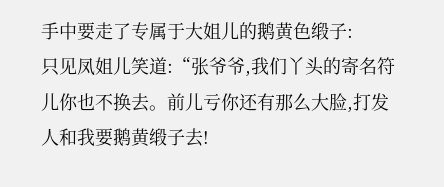手中要走了专属于大姐儿的鹅黄色缎子:
只见凤姐儿笑道:“张爷爷,我们丫头的寄名符儿你也不换去。前儿亏你还有那么大脸,打发人和我要鹅黄缎子去!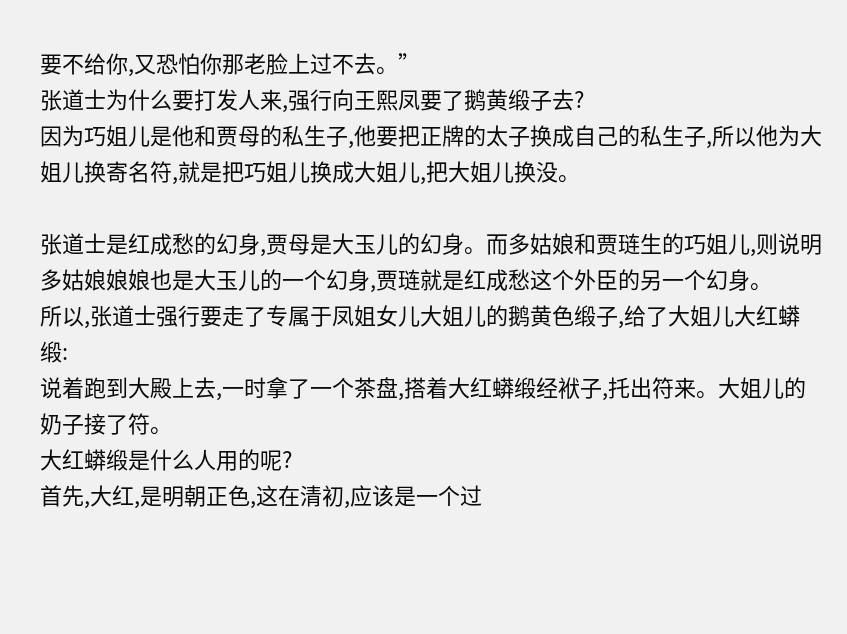要不给你,又恐怕你那老脸上过不去。”
张道士为什么要打发人来,强行向王熙凤要了鹅黄缎子去?
因为巧姐儿是他和贾母的私生子,他要把正牌的太子换成自己的私生子,所以他为大姐儿换寄名符,就是把巧姐儿换成大姐儿,把大姐儿换没。

张道士是红成愁的幻身,贾母是大玉儿的幻身。而多姑娘和贾琏生的巧姐儿,则说明多姑娘娘娘也是大玉儿的一个幻身,贾琏就是红成愁这个外臣的另一个幻身。
所以,张道士强行要走了专属于凤姐女儿大姐儿的鹅黄色缎子,给了大姐儿大红蟒缎:
说着跑到大殿上去,一时拿了一个茶盘,搭着大红蟒缎经袱子,托出符来。大姐儿的奶子接了符。
大红蟒缎是什么人用的呢?
首先,大红,是明朝正色,这在清初,应该是一个过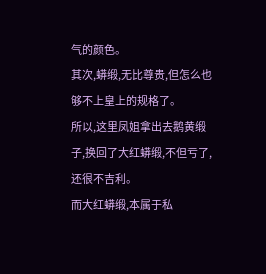气的颜色。
其次,蟒缎,无比尊贵,但怎么也够不上皇上的规格了。
所以,这里凤姐拿出去鹅黄缎子,换回了大红蟒缎,不但亏了,还很不吉利。
而大红蟒缎,本属于私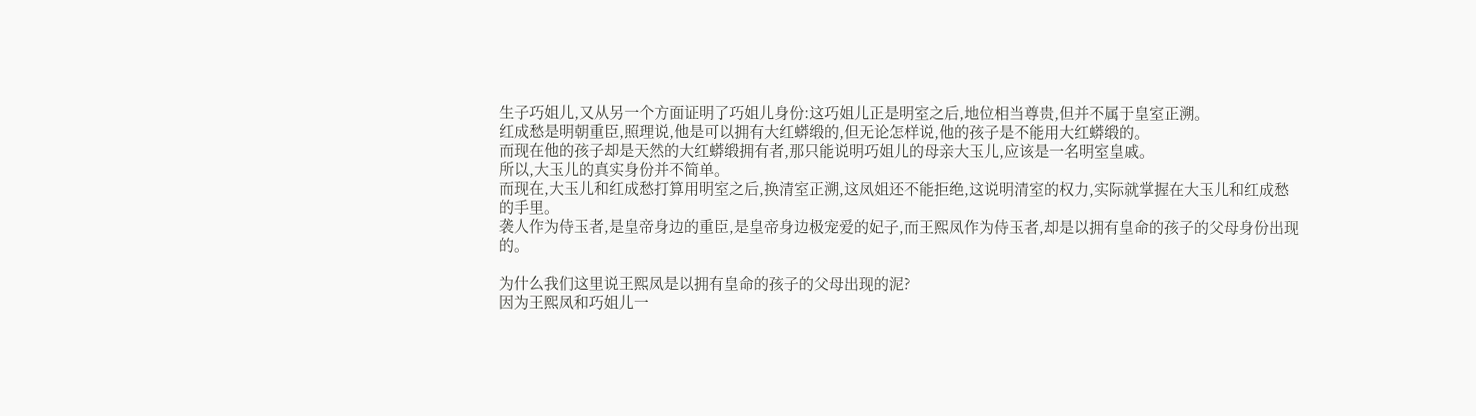生子巧姐儿,又从另一个方面证明了巧姐儿身份:这巧姐儿正是明室之后,地位相当尊贵,但并不属于皇室正溯。
红成愁是明朝重臣,照理说,他是可以拥有大红蟒缎的,但无论怎样说,他的孩子是不能用大红蟒缎的。
而现在他的孩子却是天然的大红蟒缎拥有者,那只能说明巧姐儿的母亲大玉儿,应该是一名明室皇戚。
所以,大玉儿的真实身份并不简单。
而现在,大玉儿和红成愁打算用明室之后,换清室正溯,这凤姐还不能拒绝,这说明清室的权力,实际就掌握在大玉儿和红成愁的手里。
袭人作为侍玉者,是皇帝身边的重臣,是皇帝身边极宠爱的妃子,而王熙凤作为侍玉者,却是以拥有皇命的孩子的父母身份出现的。

为什么我们这里说王熙凤是以拥有皇命的孩子的父母出现的泥?
因为王熙凤和巧姐儿一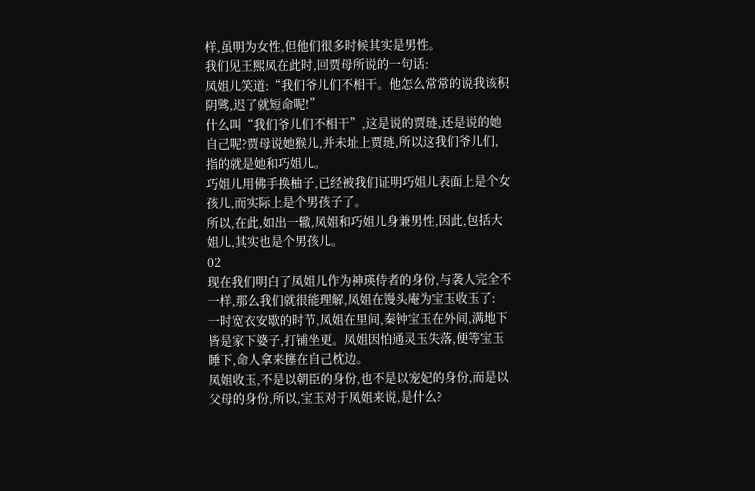样,虽明为女性,但他们很多时候其实是男性。
我们见王熙凤在此时,回贾母所说的一句话:
凤姐儿笑道:“我们爷儿们不相干。他怎么常常的说我该积阴骘,迟了就短命呢!”
什么叫“我们爷儿们不相干”,这是说的贾琏,还是说的她自己呢?贾母说她猴儿,并未址上贾琏,所以这我们爷儿们,指的就是她和巧姐儿。
巧姐儿用佛手换柚子,已经被我们证明巧姐儿表面上是个女孩儿,而实际上是个男孩子了。
所以,在此,如出一辙,凤姐和巧姐儿身兼男性,因此,包括大姐儿,其实也是个男孩儿。
02
现在我们明白了凤姐儿作为神瑛侍者的身份,与袭人完全不一样,那么我们就很能理解,凤姐在馒头庵为宝玉收玉了:
一时宽衣安歇的时节,凤姐在里间,秦钟宝玉在外间,满地下皆是家下婆子,打铺坐更。凤姐因怕通灵玉失落,便等宝玉睡下,命人拿来㩙在自己枕边。
凤姐收玉,不是以朝臣的身份,也不是以宠妃的身份,而是以父母的身份,所以,宝玉对于凤姐来说,是什么?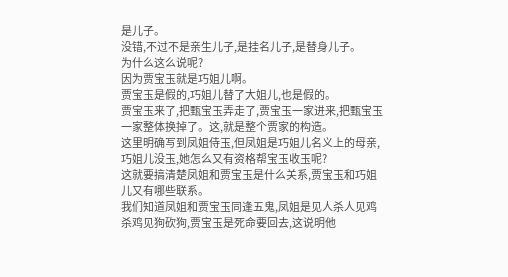是儿子。
没错,不过不是亲生儿子,是挂名儿子,是替身儿子。
为什么这么说呢?
因为贾宝玉就是巧姐儿啊。
贾宝玉是假的,巧姐儿替了大姐儿,也是假的。
贾宝玉来了,把甄宝玉弄走了,贾宝玉一家进来,把甄宝玉一家整体换掉了。这,就是整个贾家的构造。
这里明确写到凤姐侍玉,但凤姐是巧姐儿名义上的母亲,巧姐儿没玉,她怎么又有资格帮宝玉收玉呢?
这就要搞清楚凤姐和贾宝玉是什么关系,贾宝玉和巧姐儿又有哪些联系。
我们知道凤姐和贾宝玉同逢五鬼,凤姐是见人杀人见鸡杀鸡见狗砍狗,贾宝玉是死命要回去,这说明他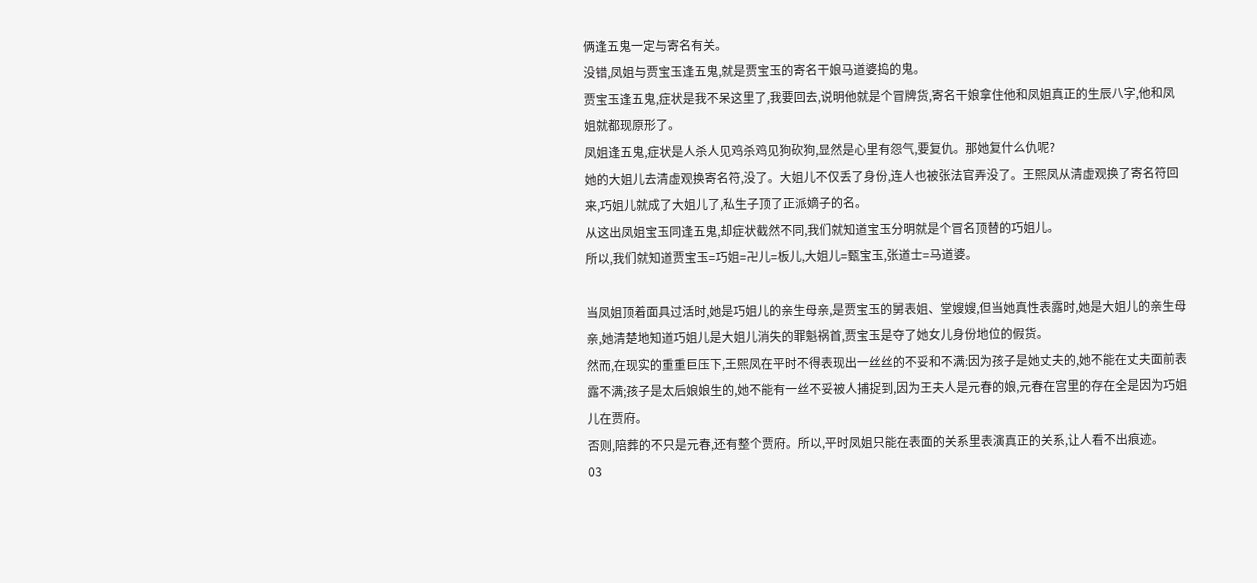俩逢五鬼一定与寄名有关。
没错,凤姐与贾宝玉逢五鬼,就是贾宝玉的寄名干娘马道婆捣的鬼。
贾宝玉逢五鬼,症状是我不呆这里了,我要回去,说明他就是个冒牌货,寄名干娘拿住他和凤姐真正的生辰八字,他和凤姐就都现原形了。
凤姐逢五鬼,症状是人杀人见鸡杀鸡见狗砍狗,显然是心里有怨气,要复仇。那她复什么仇呢?
她的大姐儿去清虚观换寄名符,没了。大姐儿不仅丢了身份,连人也被张法官弄没了。王熙凤从清虚观换了寄名符回来,巧姐儿就成了大姐儿了,私生子顶了正派嫡子的名。
从这出凤姐宝玉同逢五鬼,却症状截然不同,我们就知道宝玉分明就是个冒名顶替的巧姐儿。
所以,我们就知道贾宝玉=巧姐=卍儿=板儿,大姐儿=甄宝玉,张道士=马道婆。

当凤姐顶着面具过活时,她是巧姐儿的亲生母亲,是贾宝玉的舅表姐、堂嫂嫂,但当她真性表露时,她是大姐儿的亲生母亲,她清楚地知道巧姐儿是大姐儿消失的罪魁祸首,贾宝玉是夺了她女儿身份地位的假货。
然而,在现实的重重巨压下,王熙凤在平时不得表现出一丝丝的不妥和不满:因为孩子是她丈夫的,她不能在丈夫面前表露不满;孩子是太后娘娘生的,她不能有一丝不妥被人捕捉到,因为王夫人是元春的娘,元春在宫里的存在全是因为巧姐儿在贾府。
否则,陪葬的不只是元春,还有整个贾府。所以,平时凤姐只能在表面的关系里表演真正的关系,让人看不出痕迹。
03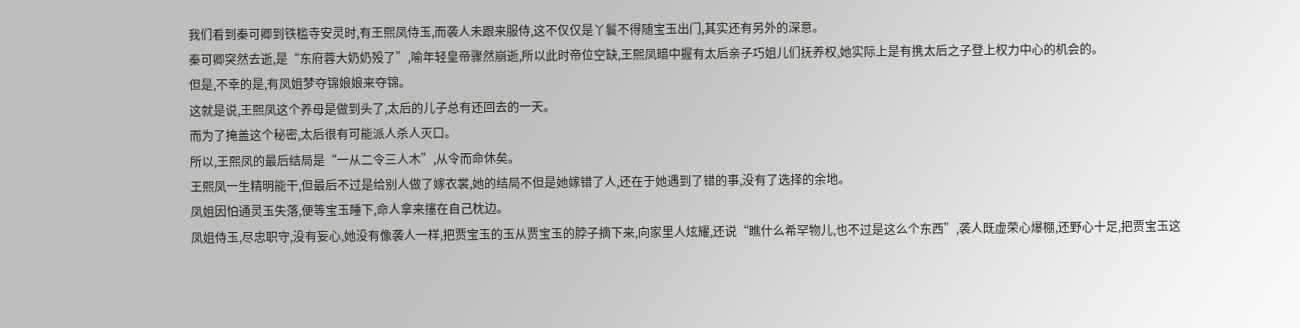我们看到秦可卿到铁槛寺安灵时,有王熙凤侍玉,而袭人未跟来服侍,这不仅仅是丫鬟不得随宝玉出门,其实还有另外的深意。
秦可卿突然去逝,是“东府蓉大奶奶殁了”,喻年轻皇帝骤然崩逝,所以此时帝位空缺,王熙凤暗中握有太后亲子巧姐儿们抚养权,她实际上是有携太后之子登上权力中心的机会的。
但是,不幸的是,有凤姐梦夺锦娘娘来夺锦。
这就是说,王熙凤这个养母是做到头了,太后的儿子总有还回去的一天。
而为了掩盖这个秘密,太后很有可能派人杀人灭口。
所以,王熙凤的最后结局是“一从二令三人木”,从令而命休矣。
王熙凤一生精明能干,但最后不过是给别人做了嫁衣裳,她的结局不但是她嫁错了人,还在于她遇到了错的事,没有了选择的余地。
凤姐因怕通灵玉失落,便等宝玉睡下,命人拿来㩙在自己枕边。
凤姐侍玉,尽忠职守,没有妄心,她没有像袭人一样,把贾宝玉的玉从贾宝玉的脖子摘下来,向家里人炫耀,还说“瞧什么希罕物儿,也不过是这么个东西”,袭人既虚荣心爆棚,还野心十足,把贾宝玉这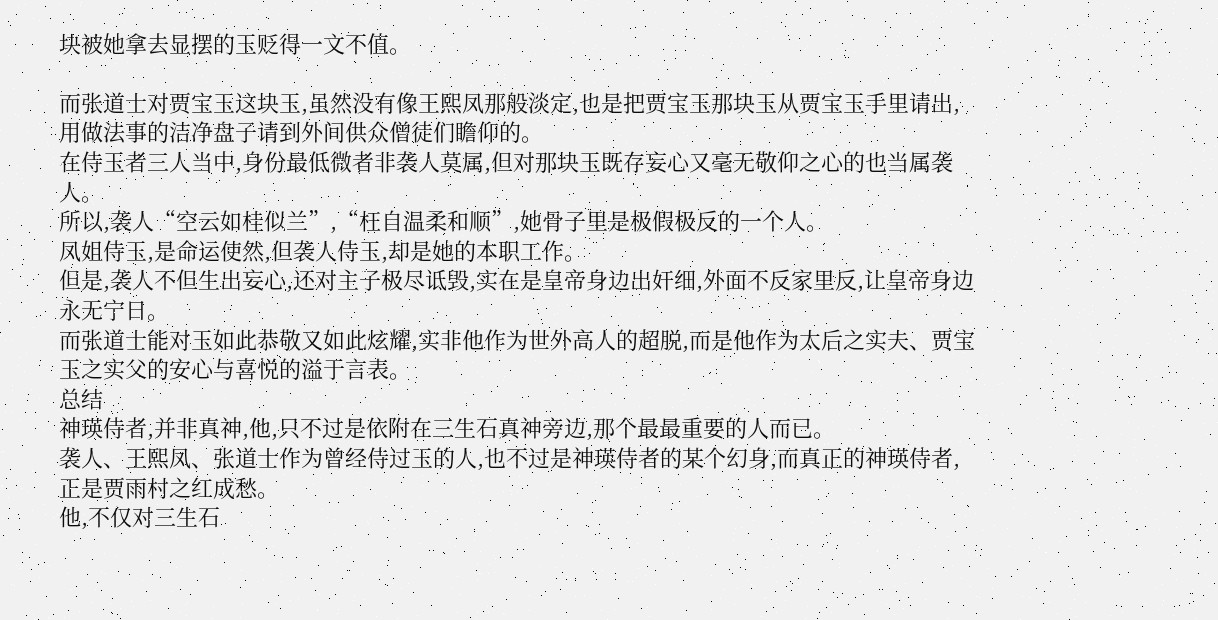块被她拿去显摆的玉贬得一文不值。

而张道士对贾宝玉这块玉,虽然没有像王熙凤那般淡定,也是把贾宝玉那块玉从贾宝玉手里请出,用做法事的洁净盘子请到外间供众僧徒们瞻仰的。
在侍玉者三人当中,身份最低微者非袭人莫属,但对那块玉既存妄心又毫无敬仰之心的也当属袭人。
所以,袭人“空云如桂似兰”,“枉自温柔和顺”,她骨子里是极假极反的一个人。
凤姐侍玉,是命运使然,但袭人侍玉,却是她的本职工作。
但是,袭人不但生出妄心,还对主子极尽诋毁,实在是皇帝身边出奸细,外面不反家里反,让皇帝身边永无宁日。
而张道士能对玉如此恭敬又如此炫耀,实非他作为世外高人的超脱,而是他作为太后之实夫、贾宝玉之实父的安心与喜悦的溢于言表。
总结
神瑛侍者,并非真神,他,只不过是依附在三生石真神旁边,那个最最重要的人而已。
袭人、王熙凤、张道士作为曾经侍过玉的人,也不过是神瑛侍者的某个幻身,而真正的神瑛侍者,正是贾雨村之红成愁。
他,不仅对三生石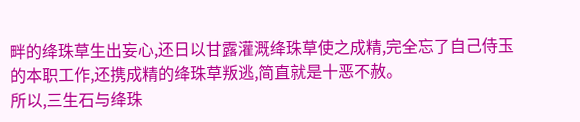畔的绛珠草生出妄心,还日以甘露灌溉绛珠草使之成精,完全忘了自己侍玉的本职工作,还携成精的绛珠草叛逃,简直就是十恶不赦。
所以,三生石与绛珠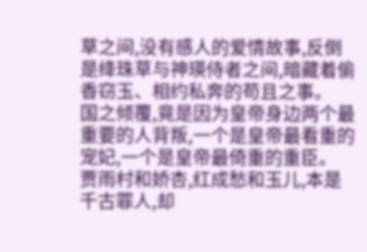草之间,没有感人的爱情故事,反倒是绛珠草与神瑛侍者之间,暗藏着偷香窃玉、相约私奔的苟且之事。
国之倾覆,竟是因为皇帝身边两个最重要的人背叛,一个是皇帝最看重的宠妃,一个是皇帝最倚重的重臣。
贾雨村和娇杏,红成愁和玉儿,本是千古罪人,却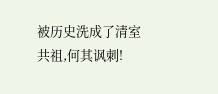被历史洗成了清室共祖,何其讽刺!